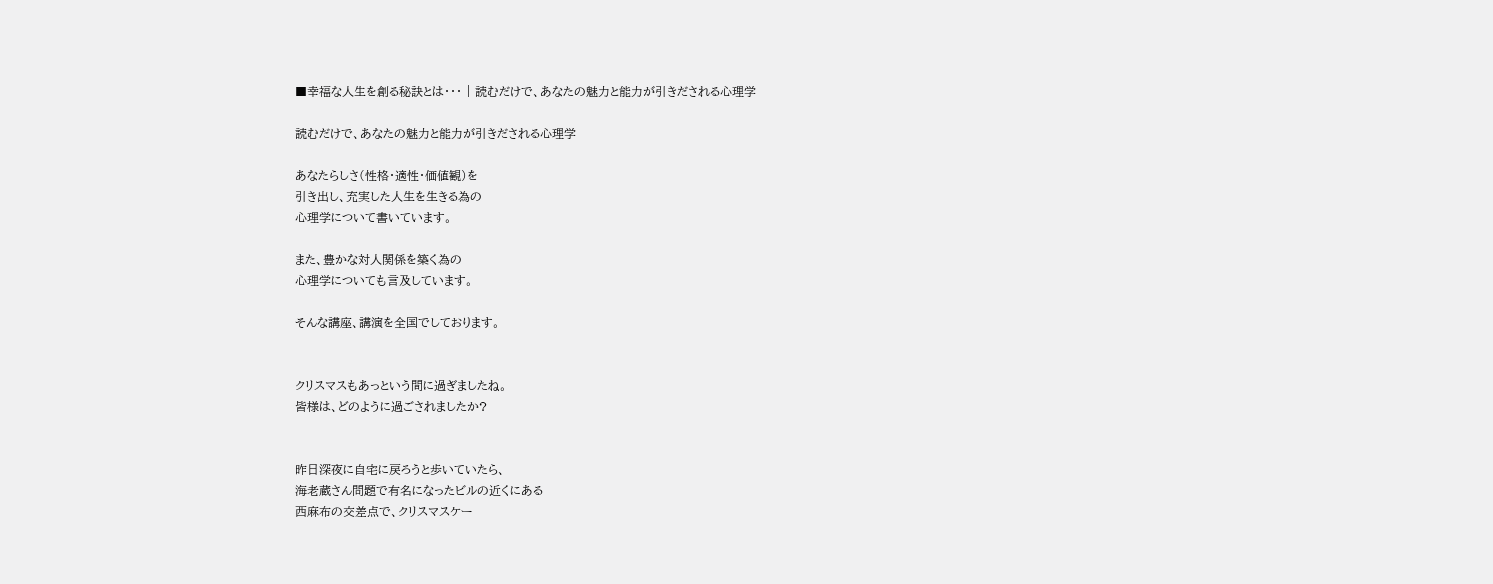■幸福な人生を創る秘訣とは・・・ | 読むだけで、あなたの魅力と能力が引きだされる心理学

読むだけで、あなたの魅力と能力が引きだされる心理学

あなたらしさ(性格・適性・価値観)を
引き出し、充実した人生を生きる為の
心理学について書いています。

また、豊かな対人関係を築く為の
心理学についても言及しています。

そんな講座、講演を全国でしております。


クリスマスもあっという間に過ぎましたね。
皆様は、どのように過ごされましたか?


昨日深夜に自宅に戻ろうと歩いていたら、
海老蔵さん問題で有名になったビルの近くにある
西麻布の交差点で、クリスマスケー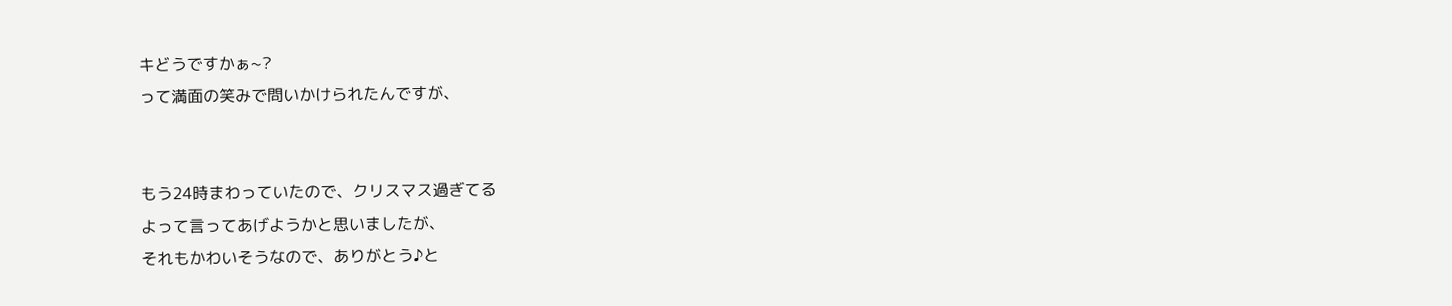キどうですかぁ~?
って満面の笑みで問いかけられたんですが、


もう24時まわっていたので、クリスマス過ぎてる
よって言ってあげようかと思いましたが、
それもかわいそうなので、ありがとう♪と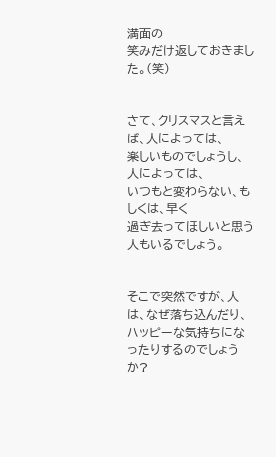満面の
笑みだけ返しておきました。(笑)


さて、クリスマスと言えば、人によっては、
楽しいものでしょうし、人によっては、
いつもと変わらない、もしくは、早く
過ぎ去ってほしいと思う人もいるでしょう。


そこで突然ですが、人は、なぜ落ち込んだり、
ハッピーな気持ちになったりするのでしょうか?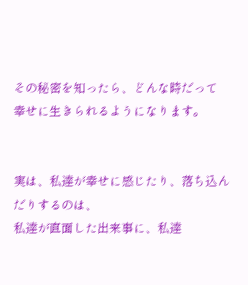その秘密を知ったら、どんな時だって
幸せに生きられるようになります。


実は、私達が幸せに感じたり、落ち込んだりするのは、
私達が直面した出来事に、私達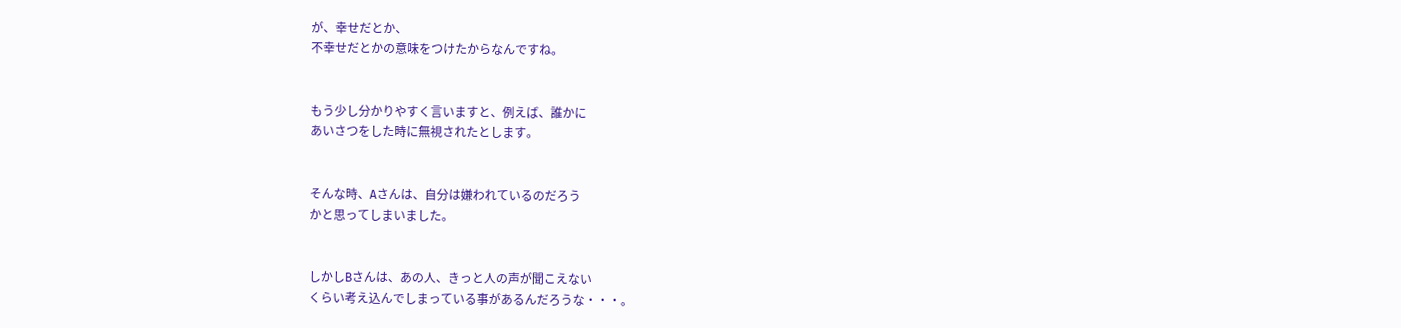が、幸せだとか、
不幸せだとかの意味をつけたからなんですね。


もう少し分かりやすく言いますと、例えば、誰かに
あいさつをした時に無視されたとします。


そんな時、Aさんは、自分は嫌われているのだろう
かと思ってしまいました。


しかしBさんは、あの人、きっと人の声が聞こえない
くらい考え込んでしまっている事があるんだろうな・・・。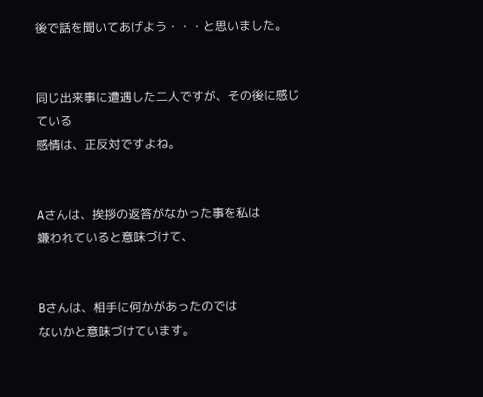後で話を聞いてあげよう・・・と思いました。


同じ出来事に遭遇した二人ですが、その後に感じている
感情は、正反対ですよね。


Aさんは、挨拶の返答がなかった事を私は
嫌われていると意味づけて、


Bさんは、相手に何かがあったのでは
ないかと意味づけています。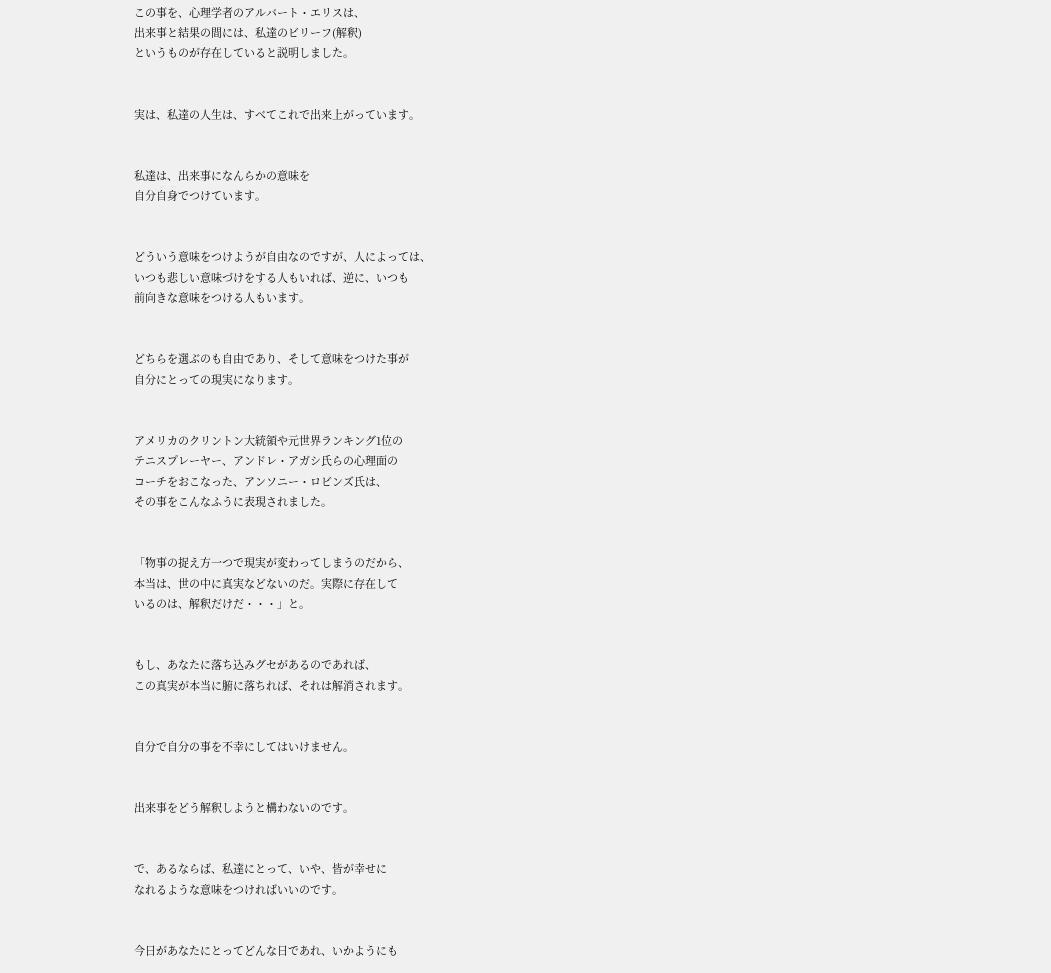この事を、心理学者のアルバート・エリスは、
出来事と結果の間には、私達のビリーフ(解釈)
というものが存在していると説明しました。


実は、私達の人生は、すべてこれで出来上がっています。


私達は、出来事になんらかの意味を
自分自身でつけています。


どういう意味をつけようが自由なのですが、人によっては、
いつも悲しい意味づけをする人もいれば、逆に、いつも
前向きな意味をつける人もいます。


どちらを選ぶのも自由であり、そして意味をつけた事が
自分にとっての現実になります。


アメリカのクリントン大統領や元世界ランキング1位の
テニスプレーヤー、アンドレ・アガシ氏らの心理面の
コーチをおこなった、アンソニー・ロビンズ氏は、
その事をこんなふうに表現されました。


「物事の捉え方一つで現実が変わってしまうのだから、
本当は、世の中に真実などないのだ。実際に存在して
いるのは、解釈だけだ・・・」と。


もし、あなたに落ち込みグセがあるのであれば、
この真実が本当に腑に落ちれば、それは解消されます。


自分で自分の事を不幸にしてはいけません。


出来事をどう解釈しようと構わないのです。


で、あるならば、私達にとって、いや、皆が幸せに
なれるような意味をつければいいのです。


今日があなたにとってどんな日であれ、いかようにも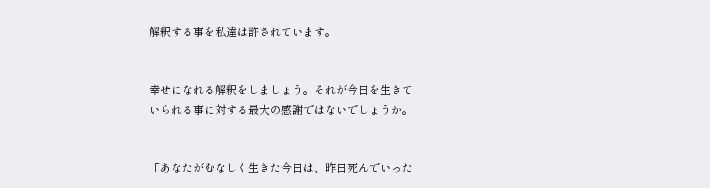解釈する事を私達は許されています。


幸せになれる解釈をしましょう。それが今日を生きて
いられる事に対する最大の感謝ではないでしょうか。


「あなたがむなしく生きた今日は、昨日死んでいった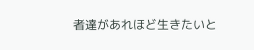者達があれほど生きたいと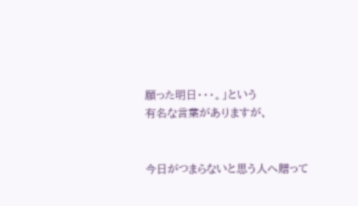願った明日・・・。」という
有名な言葉がありますが、


今日がつまらないと思う人へ贈って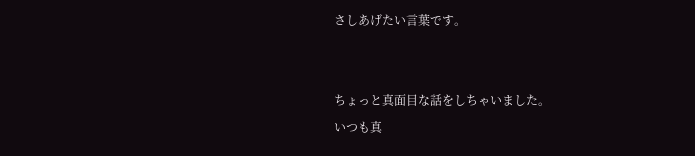さしあげたい言葉です。


ちょっと真面目な話をしちゃいました。
いつも真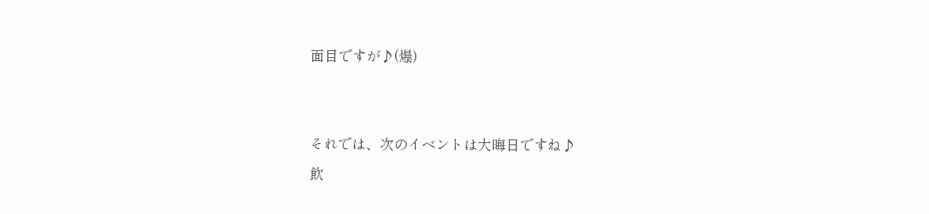面目ですが♪(爆)


それでは、次のイベントは大晦日ですね♪
飲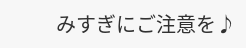みすぎにご注意を♪